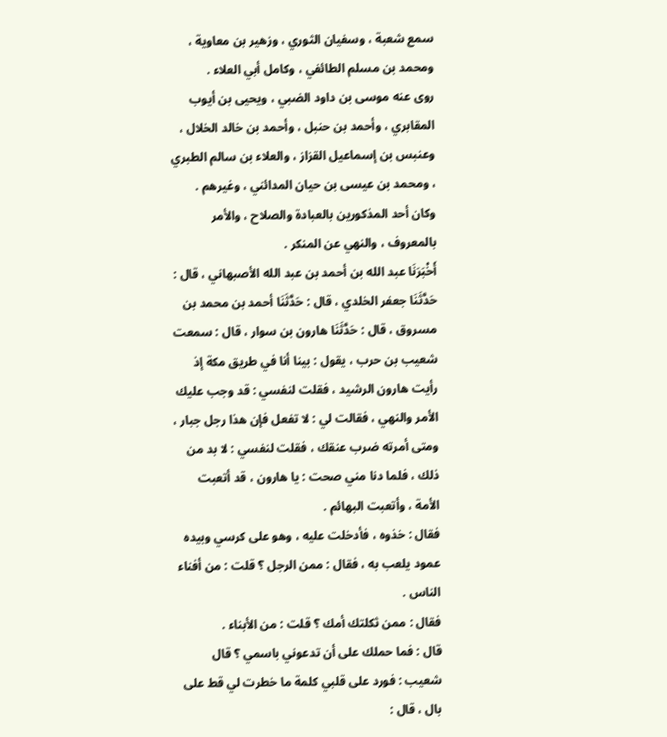سمع شعبة ، وسفيان الثوري ، وزهير بن معاوية ، ومحمد بن مسلم الطائفي ، وكامل أبي العلاء .
روى عنه موسى بن داود الضبي ، ويحيى بن أيوب المقابري ، وأحمد بن حنبل ، وأحمد بن خالد الخلال ، وعنبس بن إسماعيل القزاز ، والعلاء بن سالم الطبري ، ومحمد بن عيسى بن حيان المدائني ، وغيرهم .
وكان أحد المذكورين بالعبادة والصلاح ، والأمر بالمعروف ، والنهي عن المنكر .
أَخْبَرَنَا عبد الله بن أحمد بن عبد الله الأصبهاني ، قال : حَدَّثَنَا جعفر الخلدي ، قال : حَدَّثَنَا أحمد بن محمد بن مسروق ، قال : حَدَّثَنَا هارون بن سوار ، قال : سمعت شعيب بن حرب ، يقول : بينا أنا في طريق مكة إذ رأيت هارون الرشيد ، فقلت لنفسي : قد وجب عليك الأمر والنهي ، فقالت لي : لا تفعل فإن هذا رجل جبار ، ومتى أمرته ضرب عنقك ، فقلت لنفسي : لا بد من ذلك ، فلما دنا مني صحت : يا هارون ، قد أتعبت الأمة ، وأتعبت البهائم .
فقال : خذوه ، فأدخلت عليه ، وهو على كرسي وبيده عمود يلعب به ، فقال : ممن الرجل ؟ قلت : من أفناء الناس .
فقال : ممن ثكلتك أمك ؟ قلت : من الأبناء .
قال : فما حملك على أن تدعوني باسمي ؟ قال شعيب : فورد على قلبي كلمة ما خطرت لي قط على بال ، قال :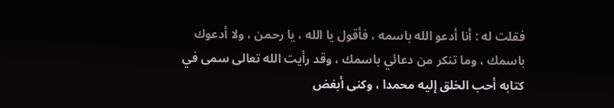فقلت له : أنا أدعو الله باسمه ، فأقول يا الله ، يا رحمن ، ولا أدعوك باسمك ، وما تنكر من دعائي باسمك ، وقد رأيت الله تعالى سمى في كتابه أحب الخلق إليه محمدا ، وكنى أبغض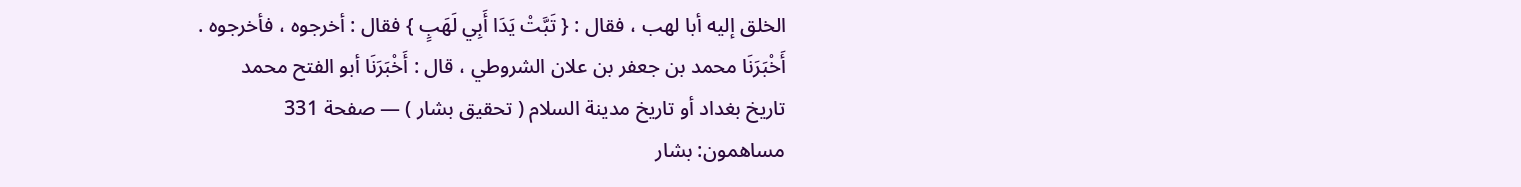الخلق إليه أبا لهب ، فقال : { تَبَّتْ يَدَا أَبِي لَهَبٍ } فقال : أخرجوه ، فأخرجوه .
أَخْبَرَنَا محمد بن جعفر بن علان الشروطي ، قال : أَخْبَرَنَا أبو الفتح محمد
تاريخ بغداد أو تاريخ مدينة السلام ( تحقيق بشار ) — صفحة 331
مساهمون: بشار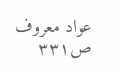عواد معروف
ص٣٣١